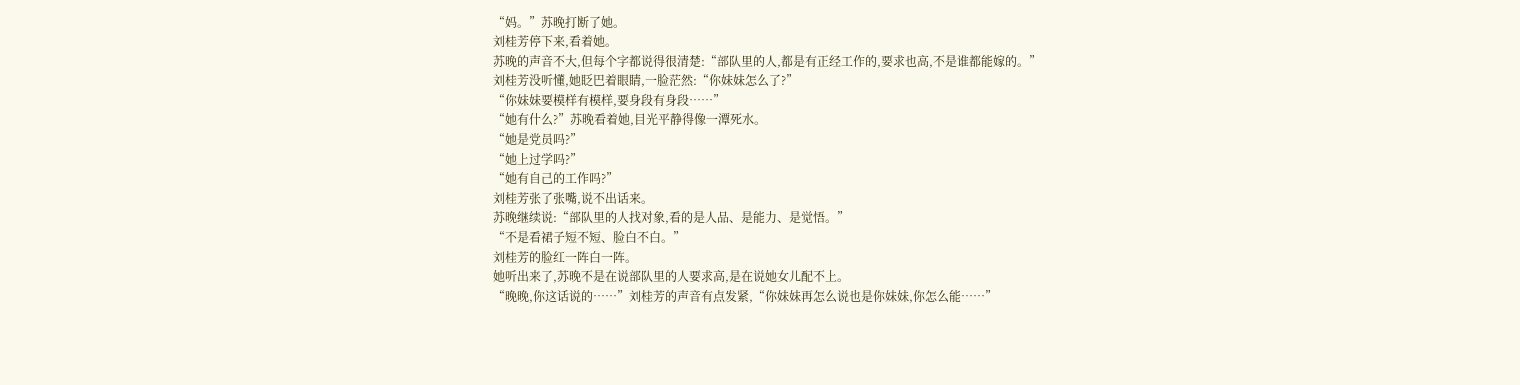“妈。”苏晚打断了她。
刘桂芳停下来,看着她。
苏晚的声音不大,但每个字都说得很清楚:“部队里的人,都是有正经工作的,要求也高,不是谁都能嫁的。”
刘桂芳没听懂,她眨巴着眼睛,一脸茫然:“你妹妹怎么了?”
“你妹妹要模样有模样,要身段有身段……”
“她有什么?”苏晚看着她,目光平静得像一潭死水。
“她是党员吗?”
“她上过学吗?”
“她有自己的工作吗?”
刘桂芳张了张嘴,说不出话来。
苏晚继续说:“部队里的人找对象,看的是人品、是能力、是觉悟。”
“不是看裙子短不短、脸白不白。”
刘桂芳的脸红一阵白一阵。
她听出来了,苏晚不是在说部队里的人要求高,是在说她女儿配不上。
“晚晚,你这话说的……”刘桂芳的声音有点发紧,“你妹妹再怎么说也是你妹妹,你怎么能……”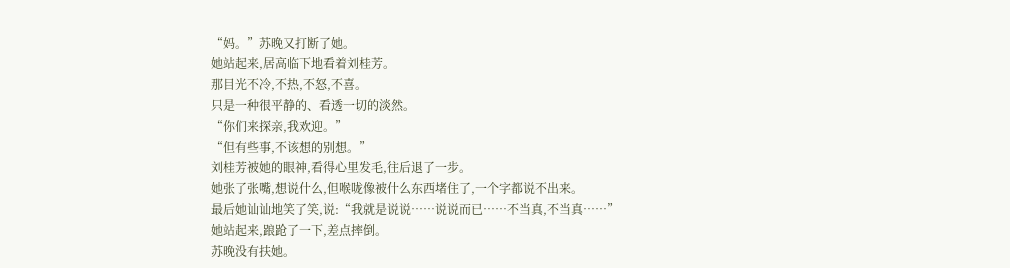“妈。”苏晚又打断了她。
她站起来,居高临下地看着刘桂芳。
那目光不冷,不热,不怒,不喜。
只是一种很平静的、看透一切的淡然。
“你们来探亲,我欢迎。”
“但有些事,不该想的别想。”
刘桂芳被她的眼神,看得心里发毛,往后退了一步。
她张了张嘴,想说什么,但喉咙像被什么东西堵住了,一个字都说不出来。
最后她讪讪地笑了笑,说:“我就是说说……说说而已……不当真,不当真……”
她站起来,踉跄了一下,差点摔倒。
苏晚没有扶她。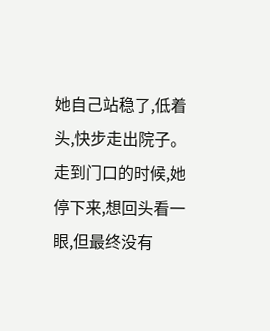她自己站稳了,低着头,快步走出院子。
走到门口的时候,她停下来,想回头看一眼,但最终没有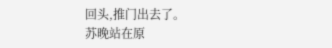回头,推门出去了。
苏晚站在原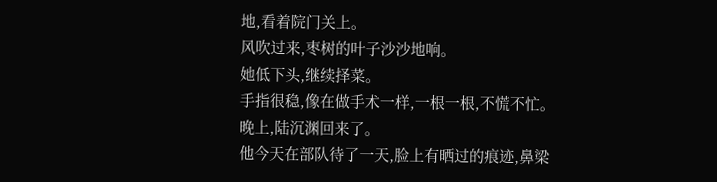地,看着院门关上。
风吹过来,枣树的叶子沙沙地响。
她低下头,继续择菜。
手指很稳,像在做手术一样,一根一根,不慌不忙。
晚上,陆沉渊回来了。
他今天在部队待了一天,脸上有晒过的痕迹,鼻梁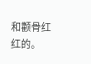和颧骨红红的。